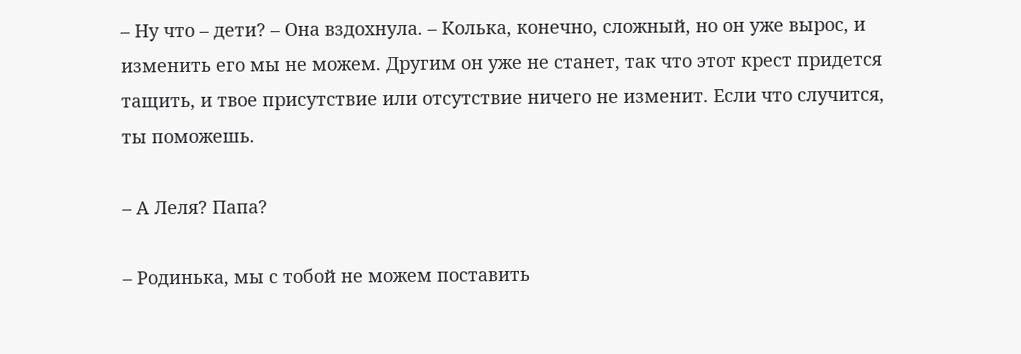– Ну что – дети? – Она вздохнула. – Колька, конечно, сложный, но он уже вырос, и изменить его мы не можем. Другим он уже не станет, так что этот крест придется тащить, и твое присутствие или отсутствие ничего не изменит. Если что случится, ты поможешь.

– А Леля? Папа?

– Родинька, мы с тобой не можем поставить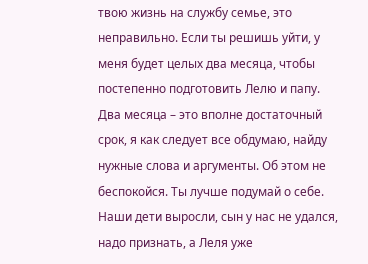твою жизнь на службу семье, это неправильно. Если ты решишь уйти, у меня будет целых два месяца, чтобы постепенно подготовить Лелю и папу. Два месяца – это вполне достаточный срок, я как следует все обдумаю, найду нужные слова и аргументы. Об этом не беспокойся. Ты лучше подумай о себе. Наши дети выросли, сын у нас не удался, надо признать, а Леля уже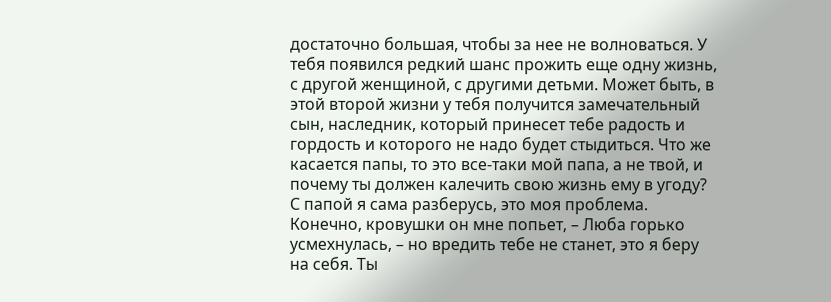достаточно большая, чтобы за нее не волноваться. У тебя появился редкий шанс прожить еще одну жизнь, с другой женщиной, с другими детьми. Может быть, в этой второй жизни у тебя получится замечательный сын, наследник, который принесет тебе радость и гордость и которого не надо будет стыдиться. Что же касается папы, то это все-таки мой папа, а не твой, и почему ты должен калечить свою жизнь ему в угоду? С папой я сама разберусь, это моя проблема. Конечно, кровушки он мне попьет, – Люба горько усмехнулась, – но вредить тебе не станет, это я беру на себя. Ты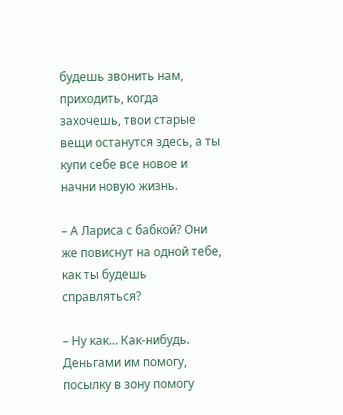будешь звонить нам, приходить, когда захочешь, твои старые вещи останутся здесь, а ты купи себе все новое и начни новую жизнь.

– А Лариса с бабкой? Они же повиснут на одной тебе, как ты будешь справляться?

– Ну как… Как-нибудь. Деньгами им помогу, посылку в зону помогу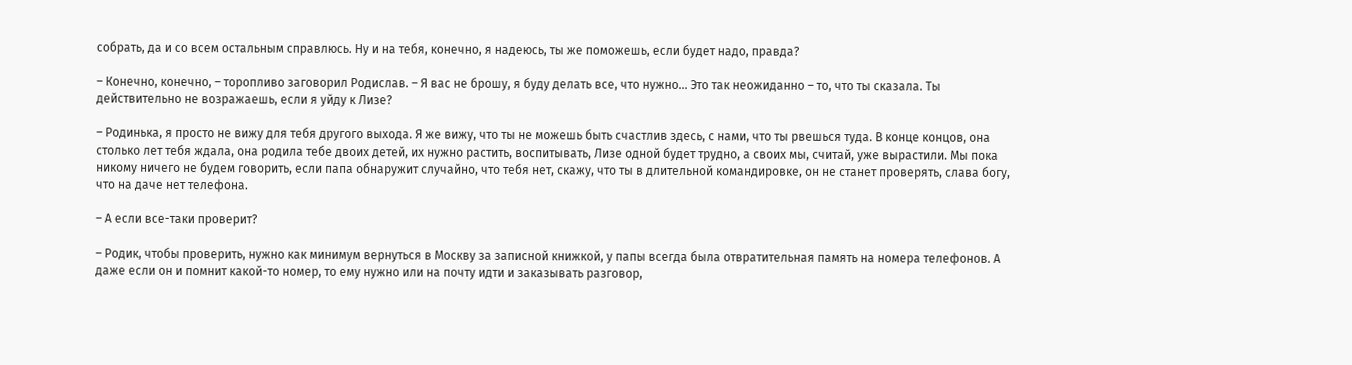собрать, да и со всем остальным справлюсь. Ну и на тебя, конечно, я надеюсь, ты же поможешь, если будет надо, правда?

– Конечно, конечно, – торопливо заговорил Родислав. – Я вас не брошу, я буду делать все, что нужно… Это так неожиданно – то, что ты сказала. Ты действительно не возражаешь, если я уйду к Лизе?

– Родинька, я просто не вижу для тебя другого выхода. Я же вижу, что ты не можешь быть счастлив здесь, с нами, что ты рвешься туда. В конце концов, она столько лет тебя ждала, она родила тебе двоих детей, их нужно растить, воспитывать, Лизе одной будет трудно, а своих мы, считай, уже вырастили. Мы пока никому ничего не будем говорить, если папа обнаружит случайно, что тебя нет, скажу, что ты в длительной командировке, он не станет проверять, слава богу, что на даче нет телефона.

– А если все-таки проверит?

– Родик, чтобы проверить, нужно как минимум вернуться в Москву за записной книжкой, у папы всегда была отвратительная память на номера телефонов. А даже если он и помнит какой-то номер, то ему нужно или на почту идти и заказывать разговор,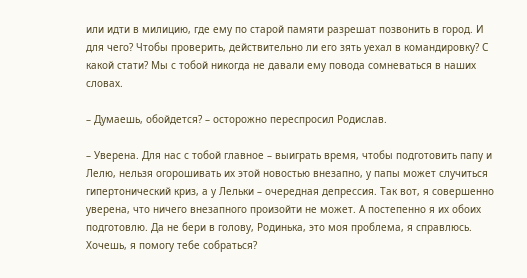или идти в милицию, где ему по старой памяти разрешат позвонить в город. И для чего? Чтобы проверить, действительно ли его зять уехал в командировку? С какой стати? Мы с тобой никогда не давали ему повода сомневаться в наших словах.

– Думаешь, обойдется? – осторожно переспросил Родислав.

– Уверена. Для нас с тобой главное – выиграть время, чтобы подготовить папу и Лелю, нельзя огорошивать их этой новостью внезапно, у папы может случиться гипертонический криз, а у Лельки – очередная депрессия. Так вот, я совершенно уверена, что ничего внезапного произойти не может. А постепенно я их обоих подготовлю. Да не бери в голову, Родинька, это моя проблема, я справлюсь. Хочешь, я помогу тебе собраться?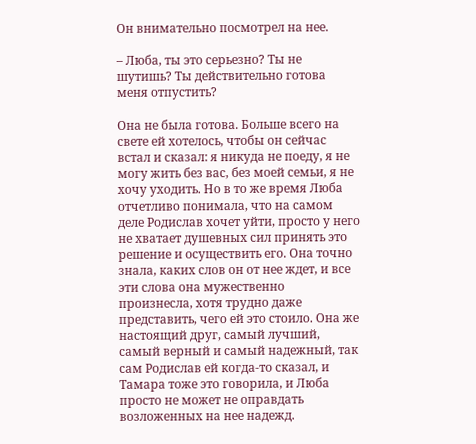Он внимательно посмотрел на нее.

– Люба, ты это серьезно? Ты не шутишь? Ты действительно готова меня отпустить?

Она не была готова. Больше всего на свете ей хотелось, чтобы он сейчас встал и сказал: я никуда не поеду, я не могу жить без вас, без моей семьи, я не хочу уходить. Но в то же время Люба отчетливо понимала, что на самом деле Родислав хочет уйти, просто у него не хватает душевных сил принять это решение и осуществить его. Она точно знала, каких слов он от нее ждет, и все эти слова она мужественно произнесла, хотя трудно даже представить, чего ей это стоило. Она же настоящий друг, самый лучший, самый верный и самый надежный, так сам Родислав ей когда-то сказал, и Тамара тоже это говорила, и Люба просто не может не оправдать возложенных на нее надежд.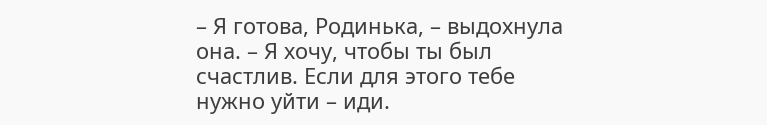– Я готова, Родинька, – выдохнула она. – Я хочу, чтобы ты был счастлив. Если для этого тебе нужно уйти – иди.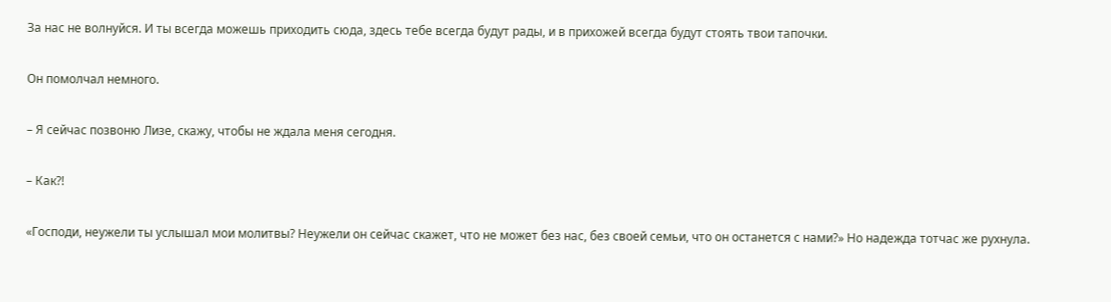За нас не волнуйся. И ты всегда можешь приходить сюда, здесь тебе всегда будут рады, и в прихожей всегда будут стоять твои тапочки.

Он помолчал немного.

– Я сейчас позвоню Лизе, скажу, чтобы не ждала меня сегодня.

– Как?!

«Господи, неужели ты услышал мои молитвы? Неужели он сейчас скажет, что не может без нас, без своей семьи, что он останется с нами?» Но надежда тотчас же рухнула.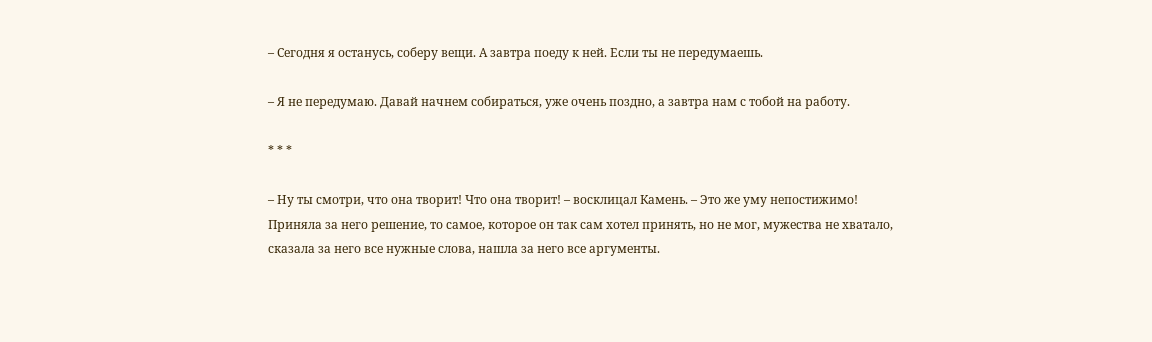– Сегодня я останусь, соберу вещи. А завтра поеду к ней. Если ты не передумаешь.

– Я не передумаю. Давай начнем собираться, уже очень поздно, а завтра нам с тобой на работу.

* * *

– Ну ты смотри, что она творит! Что она творит! – восклицал Камень. – Это же уму непостижимо! Приняла за него решение, то самое, которое он так сам хотел принять, но не мог, мужества не хватало, сказала за него все нужные слова, нашла за него все аргументы.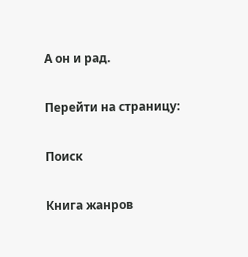А он и рад.

Перейти на страницу:

Поиск

Книга жанров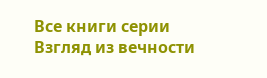Все книги серии Взгляд из вечности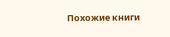Похожие книги